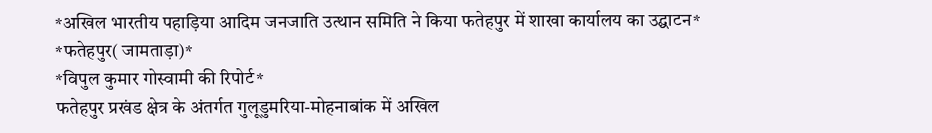*अखिल भारतीय पहाड़िया आदिम जनजाति उत्थान समिति ने किया फतेहपुर में शाखा कार्यालय का उद्घाटन*
*फतेहपुर( जामताड़ा)*
*विपुल कुमार गोस्वामी की रिपोर्ट*
फतेहपुर प्रखंड क्षेत्र के अंतर्गत गुलूडुमरिया-मोहनाबांक में अखिल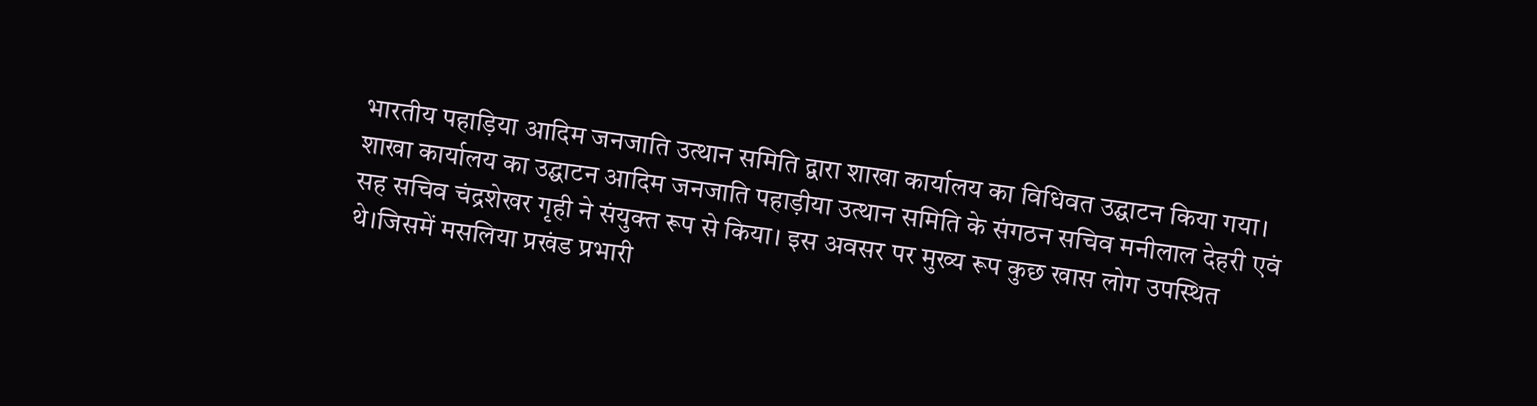भारतीय पहाड़िया आदिम जनजाति उत्थान समिति द्वारा शाखा कार्यालय का विधिवत उद्घाटन किया गया। शाखा कार्यालय का उद्घाटन आदिम जनजाति पहाड़ीया उत्थान समिति के संगठन सचिव मनीलाल देहरी एवं सह सचिव चंद्रशेखर गृही ने संयुक्त रूप से किया। इस अवसर पर मुख्य रूप कुछ खास लोग उपस्थित थे।जिसमें मसलिया प्रखंड प्रभारी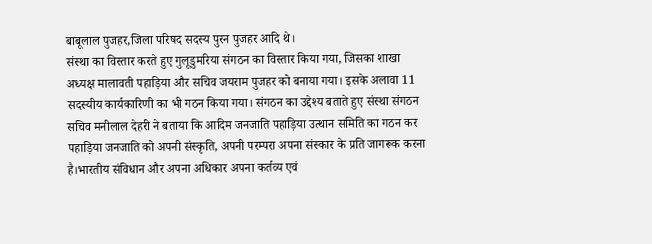बाबूलाल पुजहर,जिला परिषद सदस्य पुरन पुजहर आदि थे।
संस्था का विस्तार करते हुए गुलूडुमरिया संगठन का विस्तार किया गया, जिसका शाखा अध्यक्ष मालावती पहाड़िया और सचिव जयराम पुजहर को बनाया गया। इसके अलावा 11 सदस्यीय कार्यकारिणी का भी गठन किया गया। संगठन का उद्देश्य बताते हुए संस्था संगठन सचिव मनीलाल देहरी ने बताया कि आदिम जनजाति पहाड़िया उत्थान समिति का गठन कर पहाड़िया जनजाति को अपनी संस्कृति, अपनी परम्परा अपना संस्कार के प्रति जागरूक करना है।भारतीय संविधान और अपना अधिकार अपना कर्तव्य एवं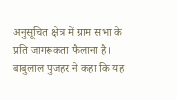अनुसूचित क्षेत्र में ग्राम सभा के प्रति जागरूकता फैलाना है।
बाबुलाल पुजहर ने कहा कि यह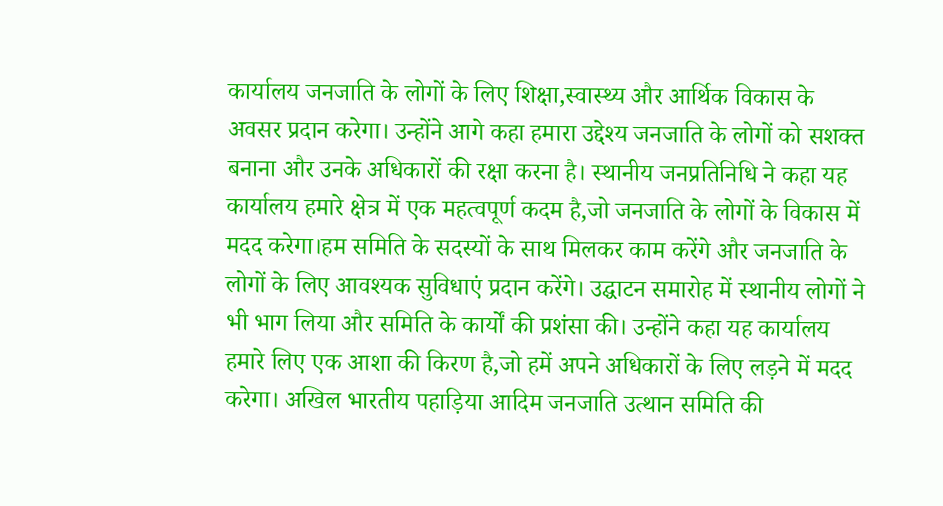कार्यालय जनजाति के लोगों के लिए शिक्षा,स्वास्थ्य और आर्थिक विकास के अवसर प्रदान करेगा। उन्होंने आगे कहा हमारा उद्देश्य जनजाति के लोगों को सशक्त बनाना और उनके अधिकारों की रक्षा करना है। स्थानीय जनप्रतिनिधि ने कहा यह कार्यालय हमारे क्षेत्र में एक महत्वपूर्ण कदम है,जो जनजाति के लोगों के विकास में मदद करेगा।हम समिति के सदस्यों के साथ मिलकर काम करेंगे और जनजाति के लोगों के लिए आवश्यक सुविधाएं प्रदान करेंगे। उद्घाटन समारोह में स्थानीय लोगों ने भी भाग लिया और समिति के कार्यों की प्रशंसा की। उन्होंने कहा यह कार्यालय हमारे लिए एक आशा की किरण है,जो हमें अपने अधिकारों के लिए लड़ने में मदद करेगा। अखिल भारतीय पहाड़िया आदिम जनजाति उत्थान समिति की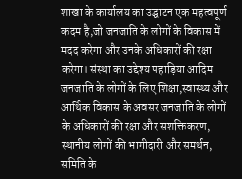शाखा के कार्यालय का उद्घाटन एक महत्वपूर्ण कदम है,जो जनजाति के लोगों के विकास में मदद करेगा और उनके अधिकारों की रक्षा करेगा। संस्था का उद्देश्य पहाड़िया आदिम जनजाति के लोगों के लिए शिक्षा,स्वास्थ्य और आर्थिक विकास के अवसर जनजाति के लोगों के अधिकारों की रक्षा और सशक्तिकरण, स्थानीय लोगों की भागीदारी और समर्थन, समिति के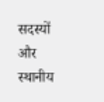सदस्यों और स्थानीय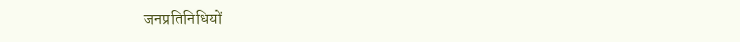जनप्रतिनिधियों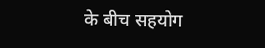के बीच सहयोग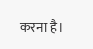करना है।